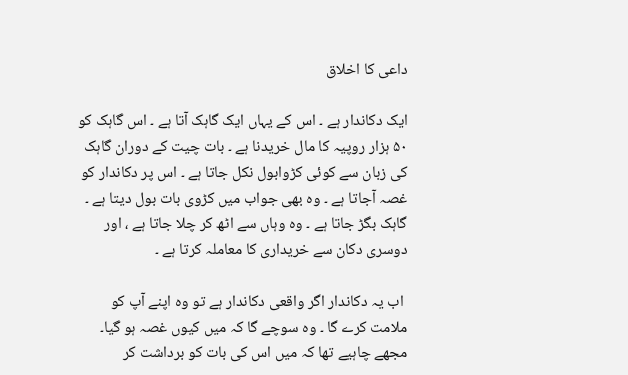داعی کا اخلاق

ایک دکاندار ہے ۔ اس کے یہاں ایک گاہک آتا ہے ۔ اس گاہک کو ۵۰ ہزار روپیہ کا مال خریدنا ہے ۔ بات چیت کے دوران گاہک کی زبان سے کوئی کڑوابول نکل جاتا ہے ۔ اس پر دکاندار کو غصہ آجاتا ہے ۔ وہ بھی جواب میں کڑوی بات بول دیتا ہے ۔ گاہک بگڑ جاتا ہے ۔ وہ وہاں سے اٹھ کر چلا جاتا ہے ، اور دوسری دکان سے خریداری کا معاملہ کرتا ہے ۔

 اب یہ دکاندار اگر واقعی دکاندار ہے تو وہ اپنے آپ کو ملامت کرے گا ۔ وہ سوچے گا کہ میں کیوں غصہ ہو گیا۔ مجھے چاہیے تھا کہ میں اس کی بات کو برداشت کر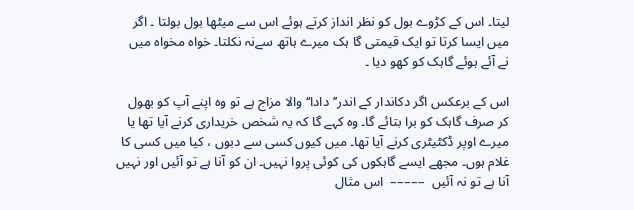لیتا۔ اس کے کڑوے بول کو نظر انداز کرتے ہوئے اس سے میٹھا بول بولتا ۔ اگر میں ایسا کرتا تو ایک قیمتی گا ہک میرے ہاتھ سےنہ نکلتا۔ خواہ مخواہ میں نے آئے ہوئے گاہک کو کھو دیا ۔

اس کے برعکس اگر دکاندار کے اندر’’دادا‘‘والا مزاج ہے تو وہ اپنے آپ کو بھول کر صرف گاہک کو برا بتائے گا۔ وہ کہے گا کہ یہ شخص خریداری کرنے آیا تھا یا میرے اوپر ڈکٹیٹری کرنے آیا تھا۔ میں کیوں کسی سے دبوں ، کیا میں کسی کا غلام ہوں۔ مجھے ایسے گاہکوں کی کوئی پروا نہیں۔ ان کو آنا ہے تو آئیں اور نہیں آنا ہے تو نہ آئیں  –––––  اس مثال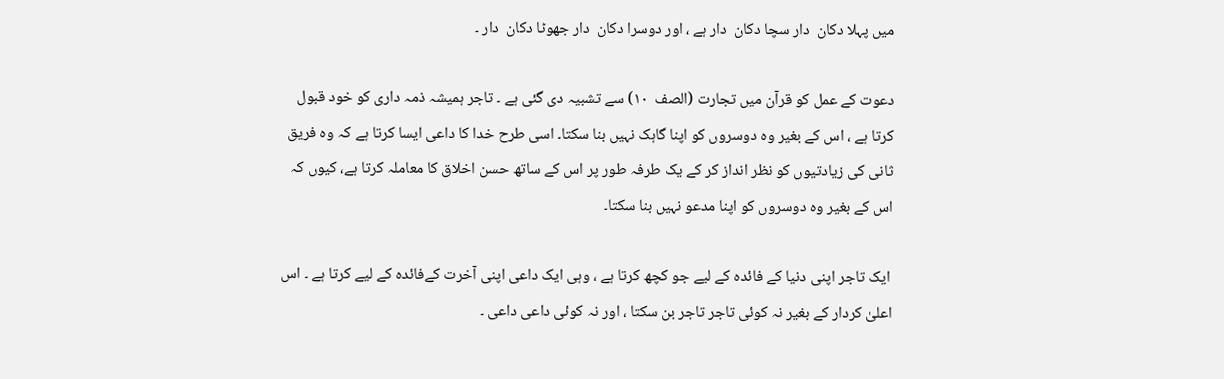میں پہلا دکان  دار سچا دکان  دار ہے ، اور دوسرا دکان  دار جھوٹا دکان  دار ۔

دعوت کے عمل کو قرآن میں تجارت (الصف  ۱۰) سے تشبیہ دی گئی ہے ۔ تاجر ہمیشہ ذمہ داری کو خود قبول کرتا ہے ، اس کے بغیر وہ دوسروں کو اپنا گاہک نہیں بنا سکتا۔ اسی طرح خدا کا داعی ایسا کرتا ہے کہ وہ فریق ثانی کی زیادتیوں کو نظر انداز کر کے یک طرفہ طور پر اس کے ساتھ حسن اخلاق کا معاملہ کرتا ہے، کیوں کہ اس کے بغیر وہ دوسروں کو اپنا مدعو نہیں بنا سکتا۔

 ایک تاجر اپنی دنیا کے فائدہ کے لیے جو کچھ کرتا ہے ، وہی ایک داعی اپنی آخرت کےفائدہ کے لیے کرتا ہے ۔ اس اعلیٰ کردار کے بغیر نہ کوئی تاجر تاجر بن سکتا ، اور نہ کوئی داعی داعی ۔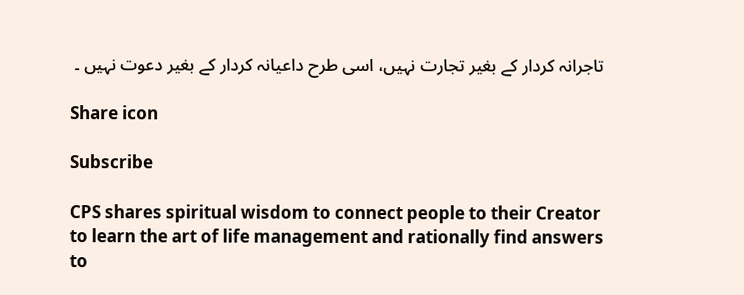تاجرانہ کردار کے بغیر تجارت نہیں، اسی طرح داعیانہ کردار کے بغیر دعوت نہیں ۔

Share icon

Subscribe

CPS shares spiritual wisdom to connect people to their Creator to learn the art of life management and rationally find answers to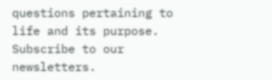questions pertaining to life and its purpose. Subscribe to our newsletters.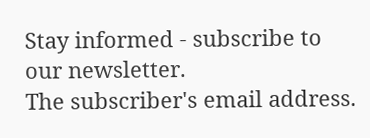Stay informed - subscribe to our newsletter.
The subscriber's email address.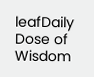leafDaily Dose of Wisdom